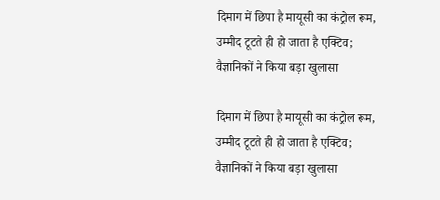दिमाग में छिपा है मायूसी का कंट्रोल रूम, उम्मीद टूटते ही हो जाता है एक्टिव; वैज्ञानिकों ने किया बड़ा खुलासा

दिमाग में छिपा है मायूसी का कंट्रोल रूम, उम्मीद टूटते ही हो जाता है एक्टिव; वैज्ञानिकों ने किया बड़ा खुलासा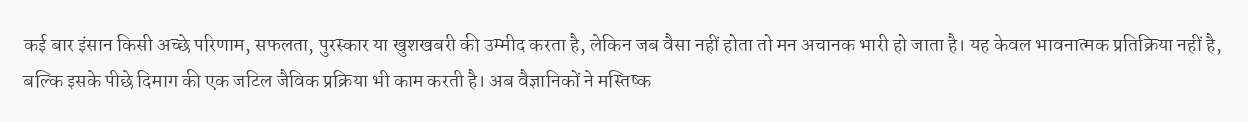कई बार इंसान किसी अच्छे परिणाम, सफलता, पुरस्कार या खुशखबरी की उम्मीद करता है, लेकिन जब वैसा नहीं होता तो मन अचानक भारी हो जाता है। यह केवल भावनात्मक प्रतिक्रिया नहीं है, बल्कि इसके पीछे दिमाग की एक जटिल जैविक प्रक्रिया भी काम करती है। अब वैज्ञानिकों ने मस्तिष्क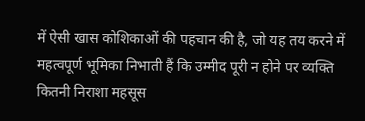में ऐसी खास कोशिकाओं की पहचान की है, जो यह तय करने में महत्वपूर्ण भूमिका निभाती हैं कि उम्मीद पूरी न होने पर व्यक्ति कितनी निराशा महसूस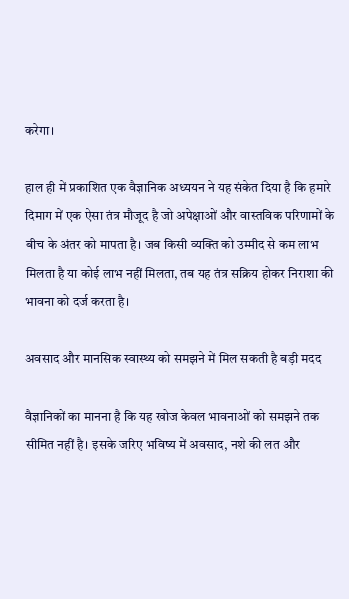करेगा।

हाल ही में प्रकाशित एक वैज्ञानिक अध्ययन ने यह संकेत दिया है कि हमारे दिमाग में एक ऐसा तंत्र मौजूद है जो अपेक्षाओं और वास्तविक परिणामों के बीच के अंतर को मापता है। जब किसी व्यक्ति को उम्मीद से कम लाभ मिलता है या कोई लाभ नहीं मिलता, तब यह तंत्र सक्रिय होकर निराशा की भावना को दर्ज करता है।

अवसाद और मानसिक स्वास्थ्य को समझने में मिल सकती है बड़ी मदद

वैज्ञानिकों का मानना है कि यह खोज केवल भावनाओं को समझने तक सीमित नहीं है। इसके जरिए भविष्य में अवसाद, नशे की लत और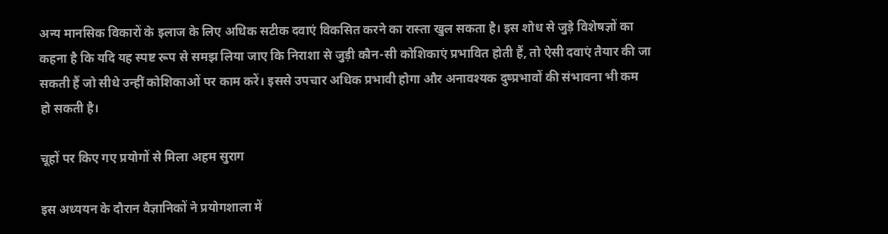अन्य मानसिक विकारों के इलाज के लिए अधिक सटीक दवाएं विकसित करने का रास्ता खुल सकता है। इस शोध से जुड़े विशेषज्ञों का कहना है कि यदि यह स्पष्ट रूप से समझ लिया जाए कि निराशा से जुड़ी कौन-सी कोशिकाएं प्रभावित होती हैं, तो ऐसी दवाएं तैयार की जा सकती हैं जो सीधे उन्हीं कोशिकाओं पर काम करें। इससे उपचार अधिक प्रभावी होगा और अनावश्यक दुष्प्रभावों की संभावना भी कम हो सकती है।

चूहों पर किए गए प्रयोगों से मिला अहम सुराग

इस अध्ययन के दौरान वैज्ञानिकों ने प्रयोगशाला में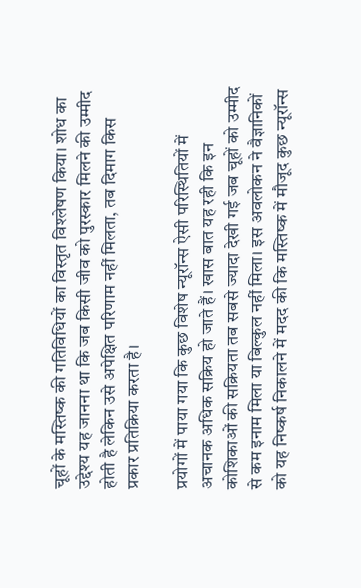चूहों के मस्तिष्क की गतिविधियों का विस्तृत विश्लेषण किया। शोध का उद्देश्य यह जानना था कि जब किसी जीव को पुरस्कार मिलने की उम्मीद होती है लेकिन उसे अपेक्षित परिणाम नहीं मिलता, तब दिमाग किस प्रकार प्रतिक्रिया करता है।

प्रयोगों में पाया गया कि कुछ विशेष न्यूरॉन्स ऐसी परिस्थितियों में अचानक अधिक सक्रिय हो जाते हैं। खास बात यह रही कि इन कोशिकाओं की सक्रियता तब सबसे ज्यादा देखी गई जब चूहों को उम्मीद से कम इनाम मिला या बिल्कुल नहीं मिला। इस अवलोकन ने वैज्ञानिकों को यह निष्कर्ष निकालने में मदद की कि मस्तिष्क में मौजूद कुछ न्यूरॉन्स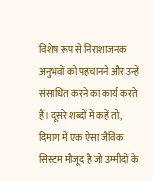विशेष रूप से निराशाजनक अनुभवों को पहचानने और उन्हें संसाधित करने का कार्य करते हैं। दूसरे शब्दों में कहें तो, दिमाग में एक ऐसा जैविक सिस्टम मौजूद है जो उम्मीदों के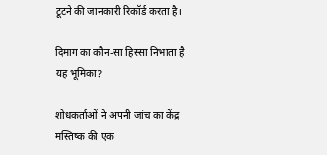टूटने की जानकारी रिकॉर्ड करता है।

दिमाग का कौन-सा हिस्सा निभाता है यह भूमिका?

शोधकर्ताओं ने अपनी जांच का केंद्र मस्तिष्क की एक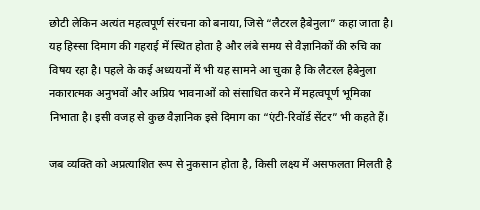छोटी लेकिन अत्यंत महत्वपूर्ण संरचना को बनाया, जिसे “लैटरल हैबेनुला” कहा जाता है। यह हिस्सा दिमाग की गहराई में स्थित होता है और लंबे समय से वैज्ञानिकों की रुचि का विषय रहा है। पहले के कई अध्ययनों में भी यह सामने आ चुका है कि लैटरल हैबेनुला नकारात्मक अनुभवों और अप्रिय भावनाओं को संसाधित करने में महत्वपूर्ण भूमिका निभाता है। इसी वजह से कुछ वैज्ञानिक इसे दिमाग का “एंटी-रिवॉर्ड सेंटर” भी कहते हैं।

जब व्यक्ति को अप्रत्याशित रूप से नुकसान होता है, किसी लक्ष्य में असफलता मिलती है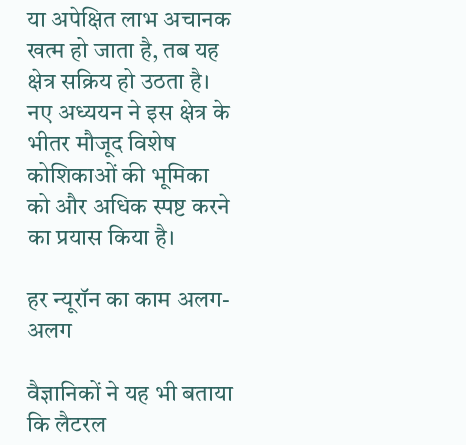या अपेक्षित लाभ अचानक खत्म हो जाता है, तब यह क्षेत्र सक्रिय हो उठता है। नए अध्ययन ने इस क्षेत्र के भीतर मौजूद विशेष कोशिकाओं की भूमिका को और अधिक स्पष्ट करने का प्रयास किया है।

हर न्यूरॉन का काम अलग-अलग

वैज्ञानिकों ने यह भी बताया कि लैटरल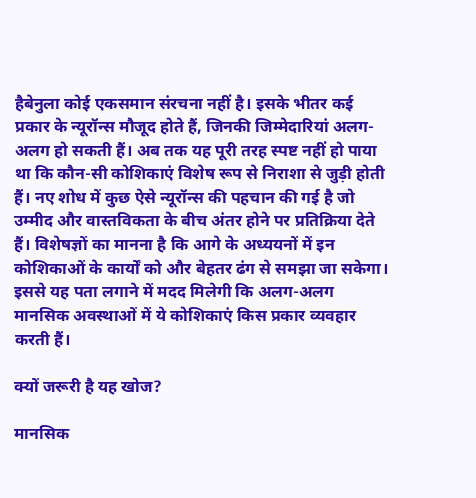हैबेनुला कोई एकसमान संरचना नहीं है। इसके भीतर कई प्रकार के न्यूरॉन्स मौजूद होते हैं, जिनकी जिम्मेदारियां अलग-अलग हो सकती हैं। अब तक यह पूरी तरह स्पष्ट नहीं हो पाया था कि कौन-सी कोशिकाएं विशेष रूप से निराशा से जुड़ी होती हैं। नए शोध में कुछ ऐसे न्यूरॉन्स की पहचान की गई है जो उम्मीद और वास्तविकता के बीच अंतर होने पर प्रतिक्रिया देते हैं। विशेषज्ञों का मानना है कि आगे के अध्ययनों में इन कोशिकाओं के कार्यों को और बेहतर ढंग से समझा जा सकेगा। इससे यह पता लगाने में मदद मिलेगी कि अलग-अलग मानसिक अवस्थाओं में ये कोशिकाएं किस प्रकार व्यवहार करती हैं।

क्यों जरूरी है यह खोज?

मानसिक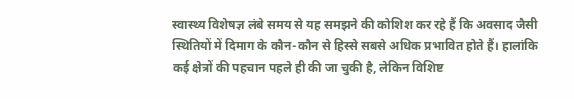स्वास्थ्य विशेषज्ञ लंबे समय से यह समझने की कोशिश कर रहे हैं कि अवसाद जैसी स्थितियों में दिमाग के कौन-कौन से हिस्से सबसे अधिक प्रभावित होते हैं। हालांकि कई क्षेत्रों की पहचान पहले ही की जा चुकी है, लेकिन विशिष्ट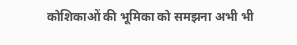कोशिकाओं की भूमिका को समझना अभी भी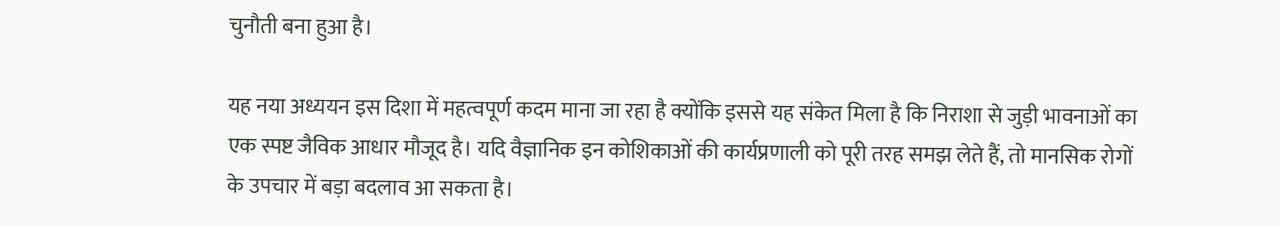चुनौती बना हुआ है।

यह नया अध्ययन इस दिशा में महत्वपूर्ण कदम माना जा रहा है क्योंकि इससे यह संकेत मिला है कि निराशा से जुड़ी भावनाओं का एक स्पष्ट जैविक आधार मौजूद है। यदि वैज्ञानिक इन कोशिकाओं की कार्यप्रणाली को पूरी तरह समझ लेते हैं, तो मानसिक रोगों के उपचार में बड़ा बदलाव आ सकता है।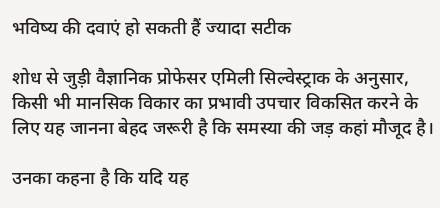भविष्य की दवाएं हो सकती हैं ज्यादा सटीक

शोध से जुड़ी वैज्ञानिक प्रोफेसर एमिली सिल्वेस्ट्राक के अनुसार, किसी भी मानसिक विकार का प्रभावी उपचार विकसित करने के लिए यह जानना बेहद जरूरी है कि समस्या की जड़ कहां मौजूद है।

उनका कहना है कि यदि यह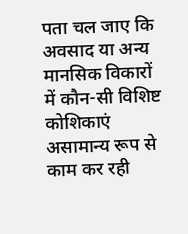पता चल जाए कि अवसाद या अन्य मानसिक विकारों में कौन-सी विशिष्ट कोशिकाएं असामान्य रूप से काम कर रही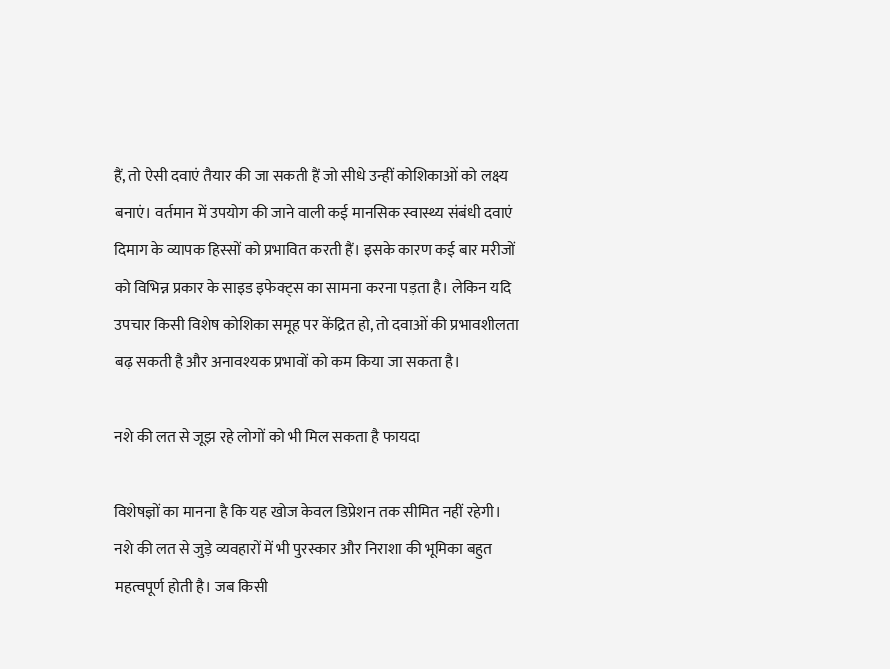हैं, तो ऐसी दवाएं तैयार की जा सकती हैं जो सीधे उन्हीं कोशिकाओं को लक्ष्य बनाएं। वर्तमान में उपयोग की जाने वाली कई मानसिक स्वास्थ्य संबंधी दवाएं दिमाग के व्यापक हिस्सों को प्रभावित करती हैं। इसके कारण कई बार मरीजों को विभिन्न प्रकार के साइड इफेक्ट्स का सामना करना पड़ता है। लेकिन यदि उपचार किसी विशेष कोशिका समूह पर केंद्रित हो, तो दवाओं की प्रभावशीलता बढ़ सकती है और अनावश्यक प्रभावों को कम किया जा सकता है।

नशे की लत से जूझ रहे लोगों को भी मिल सकता है फायदा

विशेषज्ञों का मानना है कि यह खोज केवल डिप्रेशन तक सीमित नहीं रहेगी। नशे की लत से जुड़े व्यवहारों में भी पुरस्कार और निराशा की भूमिका बहुत महत्वपूर्ण होती है। जब किसी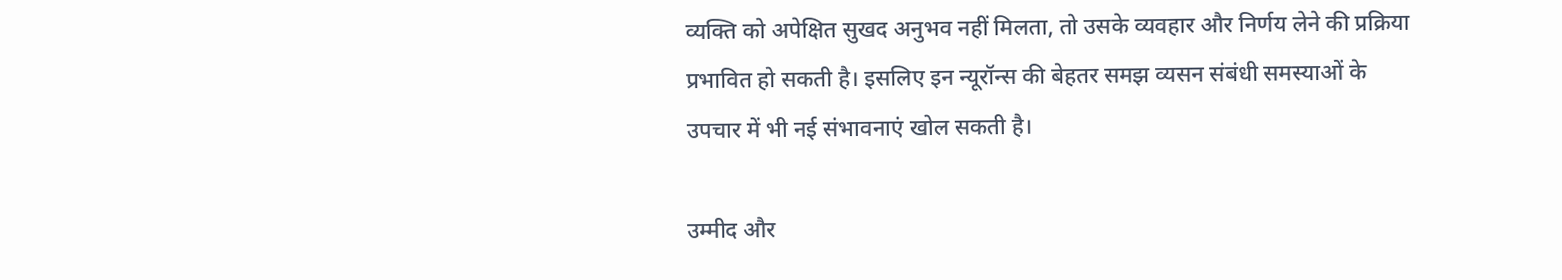व्यक्ति को अपेक्षित सुखद अनुभव नहीं मिलता, तो उसके व्यवहार और निर्णय लेने की प्रक्रिया प्रभावित हो सकती है। इसलिए इन न्यूरॉन्स की बेहतर समझ व्यसन संबंधी समस्याओं के उपचार में भी नई संभावनाएं खोल सकती है।

उम्मीद और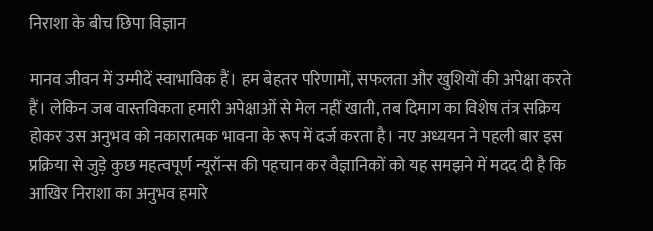निराशा के बीच छिपा विज्ञान

मानव जीवन में उम्मीदें स्वाभाविक हैं। हम बेहतर परिणामों, सफलता और खुशियों की अपेक्षा करते हैं। लेकिन जब वास्तविकता हमारी अपेक्षाओं से मेल नहीं खाती, तब दिमाग का विशेष तंत्र सक्रिय होकर उस अनुभव को नकारात्मक भावना के रूप में दर्ज करता है। नए अध्ययन ने पहली बार इस प्रक्रिया से जुड़े कुछ महत्वपूर्ण न्यूरॉन्स की पहचान कर वैज्ञानिकों को यह समझने में मदद दी है कि आखिर निराशा का अनुभव हमारे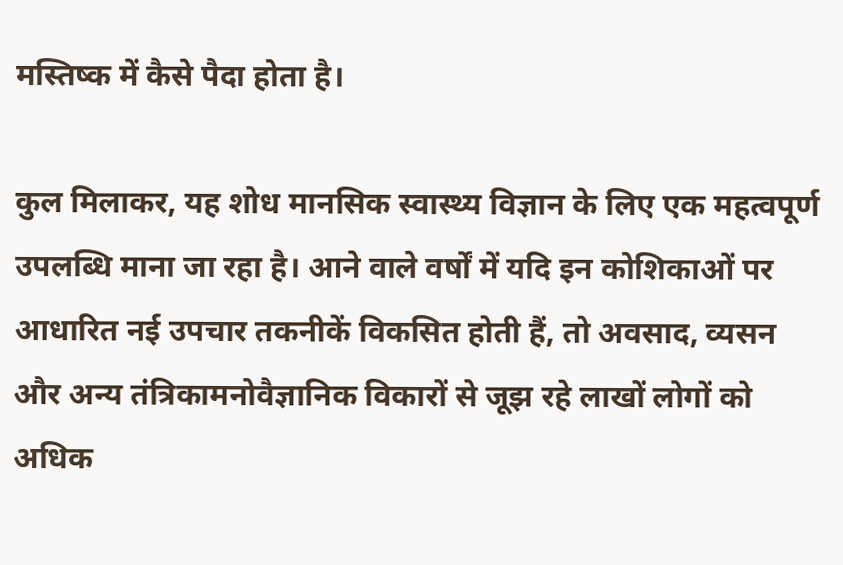मस्तिष्क में कैसे पैदा होता है।

कुल मिलाकर, यह शोध मानसिक स्वास्थ्य विज्ञान के लिए एक महत्वपूर्ण उपलब्धि माना जा रहा है। आने वाले वर्षों में यदि इन कोशिकाओं पर आधारित नई उपचार तकनीकें विकसित होती हैं, तो अवसाद, व्यसन और अन्य तंत्रिकामनोवैज्ञानिक विकारों से जूझ रहे लाखों लोगों को अधिक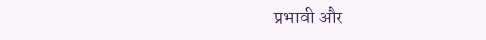प्रभावी और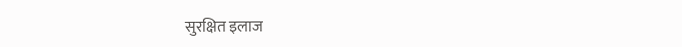सुरक्षित इलाज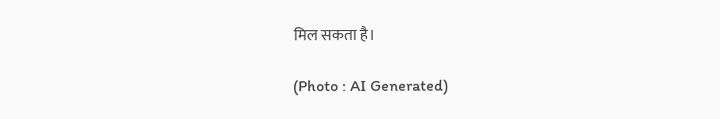मिल सकता है।

(Photo : AI Generated)